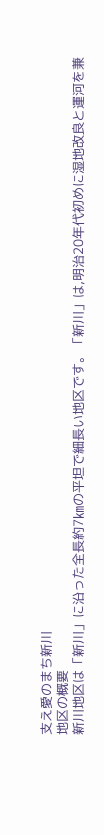支え愛のまち新川
地区の概要
新川地区は「新川」に沿った全長約7㎞の平坦で細長い地区です。「新川」は,明治20年代初めに湿地改良と運河を兼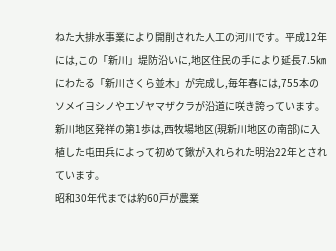ねた大排水事業により開削された人工の河川です。平成12年には,この「新川」堤防沿いに,地区住民の手により延長7.5㎞にわたる「新川さくら並木」が完成し,毎年春には,755本のソメイヨシノやエゾヤマザクラが沿道に咲き誇っています。新川地区発祥の第1歩は,西牧場地区(現新川地区の南部)に入植した屯田兵によって初めて鍬が入れられた明治22年とされています。
昭和30年代までは約60戸が農業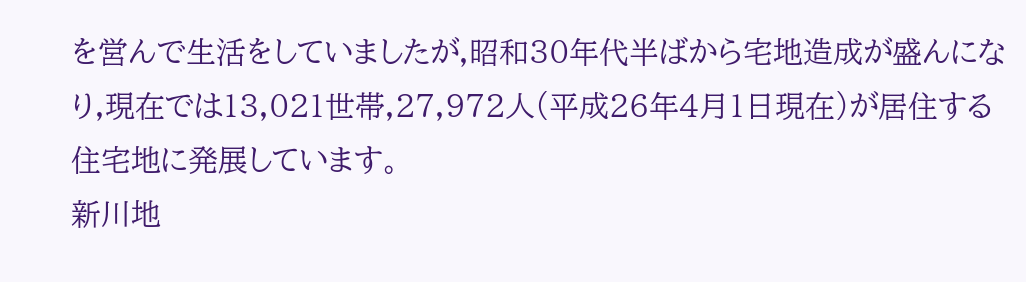を営んで生活をしていましたが,昭和30年代半ばから宅地造成が盛んになり,現在では13,021世帯,27,972人(平成26年4月1日現在)が居住する住宅地に発展しています。
新川地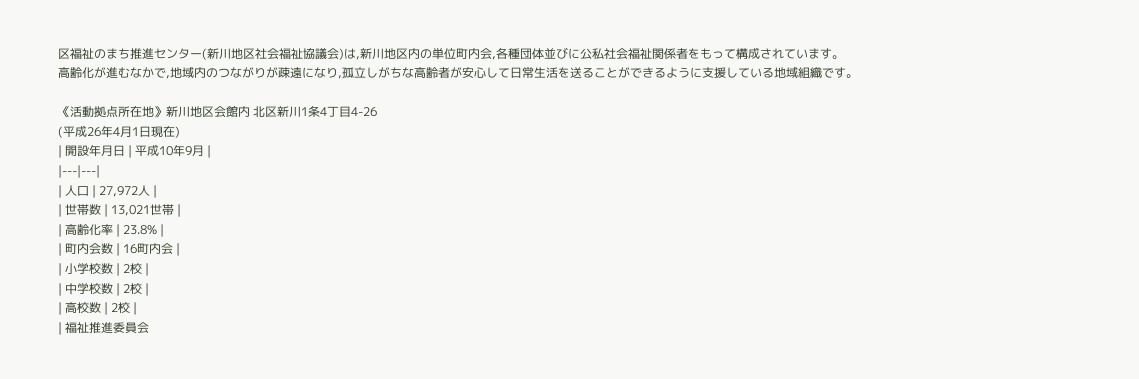区福祉のまち推進センター(新川地区社会福祉協議会)は,新川地区内の単位町内会,各種団体並びに公私社会福祉関係者をもって構成されています。
高齢化が進むなかで,地域内のつながりが疎遠になり,孤立しがちな高齢者が安心して日常生活を送ることができるように支援している地域組織です。

《活動拠点所在地》新川地区会館内 北区新川1条4丁目4-26
(平成26年4月1日現在)
| 開設年月日 | 平成10年9月 |
|---|---|
| 人口 | 27,972人 |
| 世帯数 | 13,021世帯 |
| 高齢化率 | 23.8% |
| 町内会数 | 16町内会 |
| 小学校数 | 2校 |
| 中学校数 | 2校 |
| 高校数 | 2校 |
| 福祉推進委員会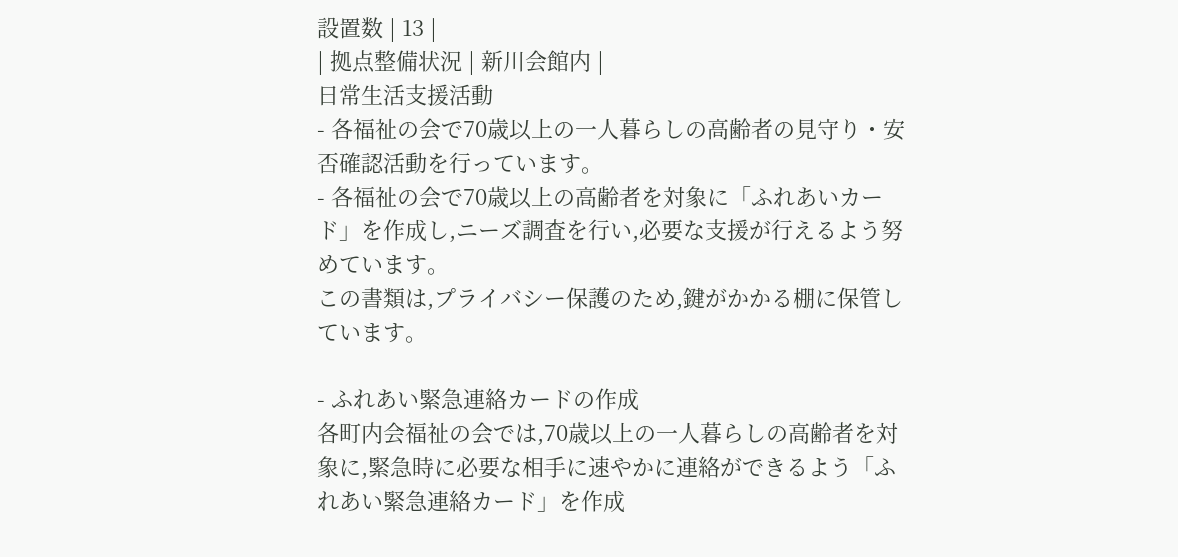設置数 | 13 |
| 拠点整備状況 | 新川会館内 |
日常生活支援活動
- 各福祉の会で70歳以上の一人暮らしの高齢者の見守り・安否確認活動を行っています。
- 各福祉の会で70歳以上の高齢者を対象に「ふれあいカード」を作成し,ニーズ調査を行い,必要な支援が行えるよう努めています。
この書類は,プライバシー保護のため,鍵がかかる棚に保管しています。

- ふれあい緊急連絡カードの作成
各町内会福祉の会では,70歳以上の一人暮らしの高齢者を対象に,緊急時に必要な相手に速やかに連絡ができるよう「ふれあい緊急連絡カード」を作成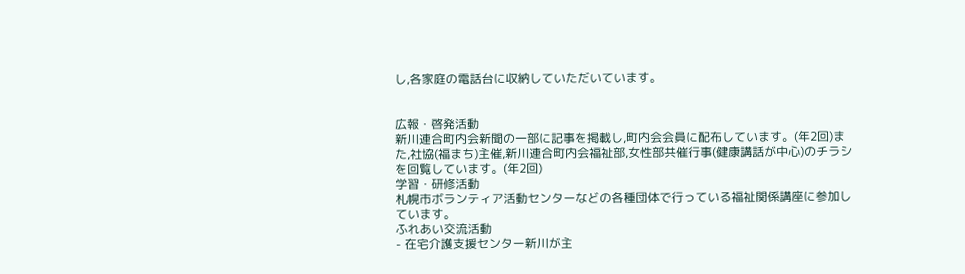し,各家庭の電話台に収納していただいています。


広報・啓発活動
新川連合町内会新聞の一部に記事を掲載し,町内会会員に配布しています。(年2回)また,社協(福まち)主催,新川連合町内会福祉部,女性部共催行事(健康講話が中心)のチラシを回覧しています。(年2回)
学習・研修活動
札幌市ボランティア活動センターなどの各種団体で行っている福祉関係講座に参加しています。
ふれあい交流活動
- 在宅介護支援センター新川が主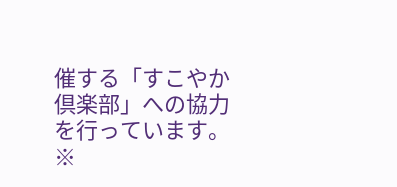催する「すこやか倶楽部」への協力を行っています。
※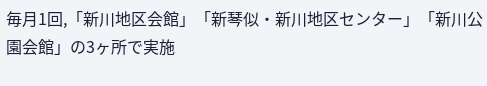毎月1回,「新川地区会館」「新琴似・新川地区センター」「新川公園会館」の3ヶ所で実施